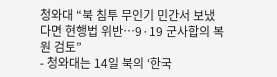청와대 “북 침투 무인기 민간서 보냈다면 현행법 위반…9·19 군사합의 복원 검토”
- 청와대는 14일 북의 ‘한국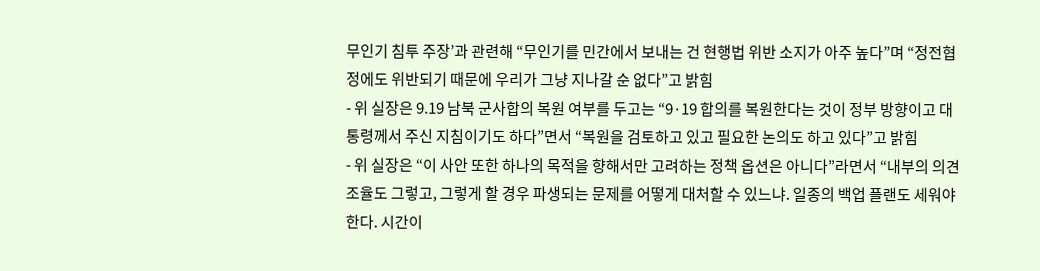무인기 침투 주장’과 관련해 “무인기를 민간에서 보내는 건 현행법 위반 소지가 아주 높다”며 “정전협정에도 위반되기 때문에 우리가 그냥 지나갈 순 없다”고 밝힘
- 위 실장은 9.19 남북 군사합의 복원 여부를 두고는 “9·19 합의를 복원한다는 것이 정부 방향이고 대통령께서 주신 지침이기도 하다”면서 “복원을 검토하고 있고 필요한 논의도 하고 있다”고 밝힘
- 위 실장은 “이 사안 또한 하나의 목적을 향해서만 고려하는 정책 옵션은 아니다”라면서 “내부의 의견 조율도 그렇고, 그렇게 할 경우 파생되는 문제를 어떻게 대처할 수 있느냐. 일종의 백업 플랜도 세워야 한다. 시간이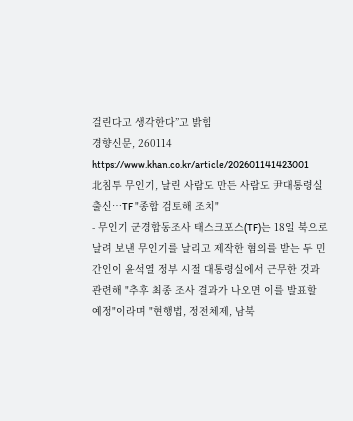걸린다고 생각한다”고 밝힘
경향신문, 260114 https://www.khan.co.kr/article/202601141423001
北침투 무인기, 날린 사람도 만든 사람도 尹대통령실 출신…TF "종합 검토해 조치"
- 무인기 군경합동조사 태스크포스(TF)는 18일 북으로 날려 보낸 무인기를 날리고 제작한 혐의를 받는 두 민간인이 윤석열 정부 시절 대통령실에서 근무한 것과 관련해 "추후 최종 조사 결과가 나오면 이를 발표할 예정"이라며 "현행법, 정전체제, 남북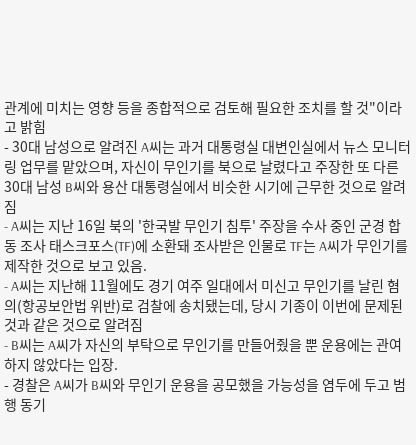관계에 미치는 영향 등을 종합적으로 검토해 필요한 조치를 할 것"이라고 밝힘
- 30대 남성으로 알려진 A씨는 과거 대통령실 대변인실에서 뉴스 모니터링 업무를 맡았으며, 자신이 무인기를 북으로 날렸다고 주장한 또 다른 30대 남성 B씨와 용산 대통령실에서 비슷한 시기에 근무한 것으로 알려짐
- A씨는 지난 16일 북의 '한국발 무인기 침투' 주장을 수사 중인 군경 합동 조사 태스크포스(TF)에 소환돼 조사받은 인물로 TF는 A씨가 무인기를 제작한 것으로 보고 있음.
- A씨는 지난해 11월에도 경기 여주 일대에서 미신고 무인기를 날린 혐의(항공보안법 위반)로 검찰에 송치됐는데, 당시 기종이 이번에 문제된 것과 같은 것으로 알려짐
- B씨는 A씨가 자신의 부탁으로 무인기를 만들어줬을 뿐 운용에는 관여하지 않았다는 입장.
- 경찰은 A씨가 B씨와 무인기 운용을 공모했을 가능성을 염두에 두고 범행 동기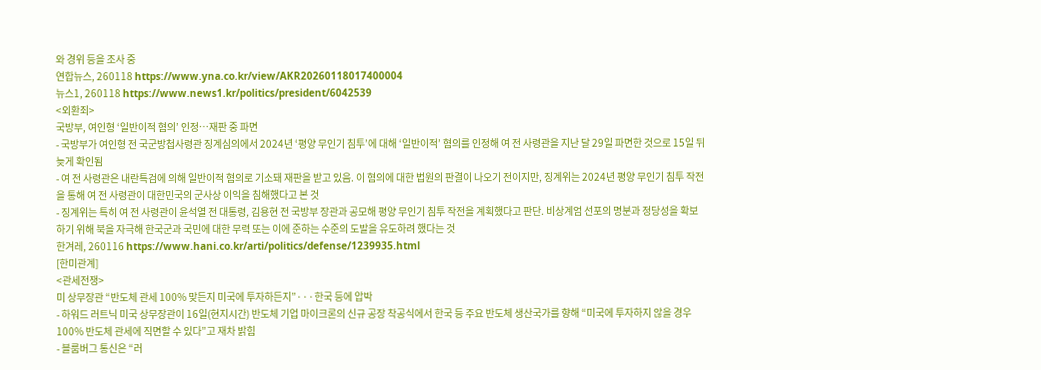와 경위 등을 조사 중
연합뉴스, 260118 https://www.yna.co.kr/view/AKR20260118017400004
뉴스1, 260118 https://www.news1.kr/politics/president/6042539
<외환죄>
국방부, 여인형 ‘일반이적 혐의’ 인정…재판 중 파면
- 국방부가 여인형 전 국군방첩사령관 징계심의에서 2024년 ‘평양 무인기 침투’에 대해 ‘일반이적’ 혐의를 인정해 여 전 사령관을 지난 달 29일 파면한 것으로 15일 뒤늦게 확인됨
- 여 전 사령관은 내란특검에 의해 일반이적 혐의로 기소돼 재판을 받고 있음. 이 혐의에 대한 법원의 판결이 나오기 전이지만, 징계위는 2024년 평양 무인기 침투 작전을 통해 여 전 사령관이 대한민국의 군사상 이익을 침해했다고 본 것
- 징계위는 특히 여 전 사령관이 윤석열 전 대통령, 김용현 전 국방부 장관과 공모해 평양 무인기 침투 작전을 계획했다고 판단. 비상계엄 선포의 명분과 정당성을 확보하기 위해 북을 자극해 한국군과 국민에 대한 무력 또는 이에 준하는 수준의 도발을 유도하려 했다는 것
한겨레, 260116 https://www.hani.co.kr/arti/politics/defense/1239935.html
[한미관계]
<관세전쟁>
미 상무장관 “반도체 관세 100% 맞든지 미국에 투자하든지”···한국 등에 압박
- 하워드 러트닉 미국 상무장관이 16일(현지시간) 반도체 기업 마이크론의 신규 공장 착공식에서 한국 등 주요 반도체 생산국가를 향해 “미국에 투자하지 않을 경우 100% 반도체 관세에 직면할 수 있다”고 재차 밝힘
- 블룸버그 통신은 “러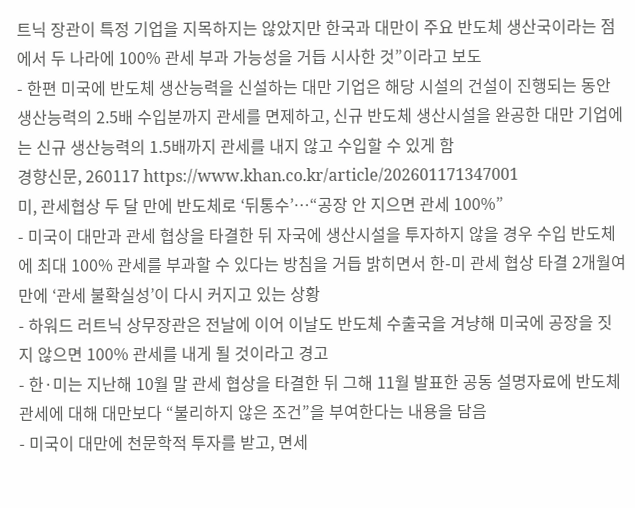트닉 장관이 특정 기업을 지목하지는 않았지만 한국과 대만이 주요 반도체 생산국이라는 점에서 두 나라에 100% 관세 부과 가능성을 거듭 시사한 것”이라고 보도
- 한편 미국에 반도체 생산능력을 신설하는 대만 기업은 해당 시설의 건설이 진행되는 동안생산능력의 2.5배 수입분까지 관세를 면제하고, 신규 반도체 생산시설을 완공한 대만 기업에는 신규 생산능력의 1.5배까지 관세를 내지 않고 수입할 수 있게 함
경향신문, 260117 https://www.khan.co.kr/article/202601171347001
미, 관세협상 두 달 만에 반도체로 ‘뒤통수’…“공장 안 지으면 관세 100%”
- 미국이 대만과 관세 협상을 타결한 뒤 자국에 생산시설을 투자하지 않을 경우 수입 반도체에 최대 100% 관세를 부과할 수 있다는 방침을 거듭 밝히면서 한-미 관세 협상 타결 2개월여 만에 ‘관세 불확실성’이 다시 커지고 있는 상황
- 하워드 러트닉 상무장관은 전날에 이어 이날도 반도체 수출국을 겨냥해 미국에 공장을 짓지 않으면 100% 관세를 내게 될 것이라고 경고
- 한·미는 지난해 10월 말 관세 협상을 타결한 뒤 그해 11월 발표한 공동 설명자료에 반도체 관세에 대해 대만보다 “불리하지 않은 조건”을 부여한다는 내용을 담음
- 미국이 대만에 천문학적 투자를 받고, 면세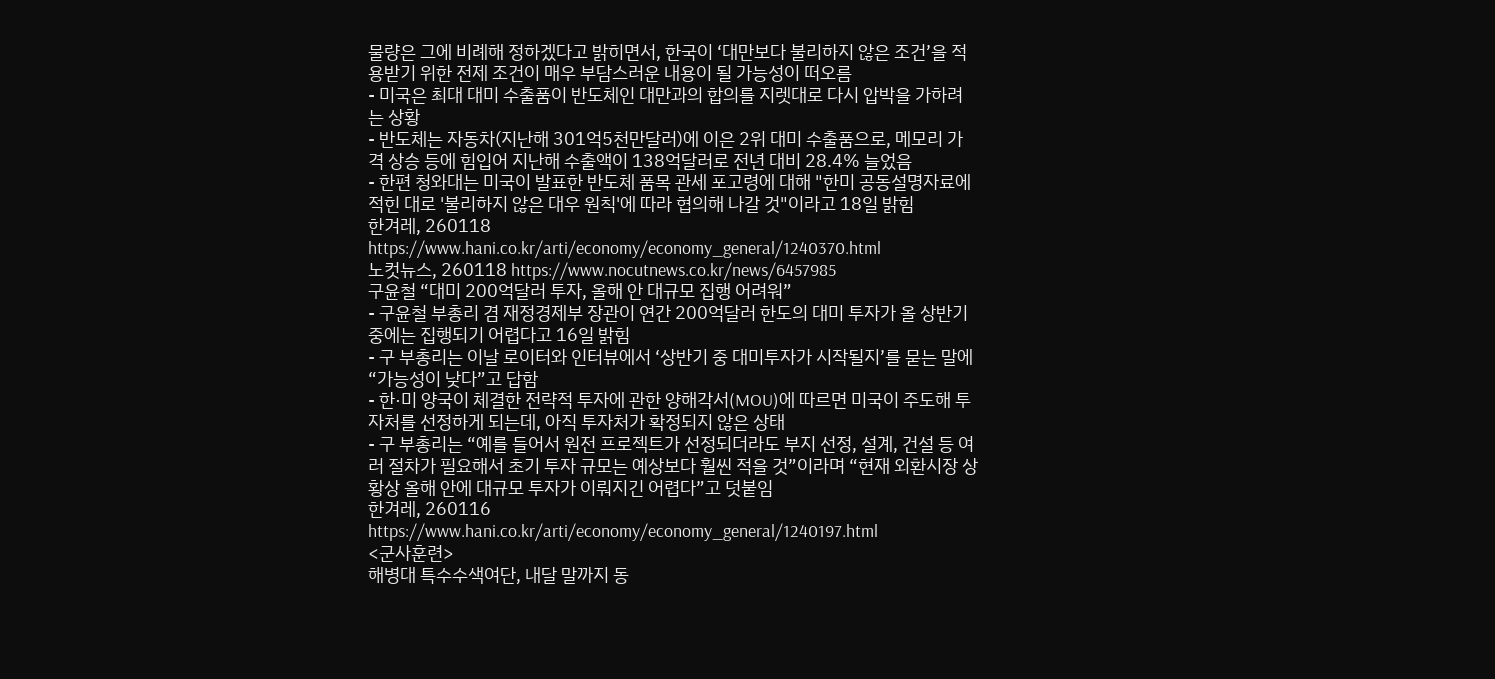물량은 그에 비례해 정하겠다고 밝히면서, 한국이 ‘대만보다 불리하지 않은 조건’을 적용받기 위한 전제 조건이 매우 부담스러운 내용이 될 가능성이 떠오름
- 미국은 최대 대미 수출품이 반도체인 대만과의 합의를 지렛대로 다시 압박을 가하려는 상황
- 반도체는 자동차(지난해 301억5천만달러)에 이은 2위 대미 수출품으로, 메모리 가격 상승 등에 힘입어 지난해 수출액이 138억달러로 전년 대비 28.4% 늘었음
- 한편 청와대는 미국이 발표한 반도체 품목 관세 포고령에 대해 "한미 공동설명자료에 적힌 대로 '불리하지 않은 대우 원칙'에 따라 협의해 나갈 것"이라고 18일 밝힘
한겨레, 260118 https://www.hani.co.kr/arti/economy/economy_general/1240370.html
노컷뉴스, 260118 https://www.nocutnews.co.kr/news/6457985
구윤철 “대미 200억달러 투자, 올해 안 대규모 집행 어려워”
- 구윤철 부총리 겸 재정경제부 장관이 연간 200억달러 한도의 대미 투자가 올 상반기 중에는 집행되기 어렵다고 16일 밝힘
- 구 부총리는 이날 로이터와 인터뷰에서 ‘상반기 중 대미투자가 시작될지’를 묻는 말에 “가능성이 낮다”고 답함
- 한·미 양국이 체결한 전략적 투자에 관한 양해각서(MOU)에 따르면 미국이 주도해 투자처를 선정하게 되는데, 아직 투자처가 확정되지 않은 상태
- 구 부총리는 “예를 들어서 원전 프로젝트가 선정되더라도 부지 선정, 설계, 건설 등 여러 절차가 필요해서 초기 투자 규모는 예상보다 훨씬 적을 것”이라며 “현재 외환시장 상황상 올해 안에 대규모 투자가 이뤄지긴 어렵다”고 덧붙임
한겨레, 260116 https://www.hani.co.kr/arti/economy/economy_general/1240197.html
<군사훈련>
해병대 특수수색여단, 내달 말까지 동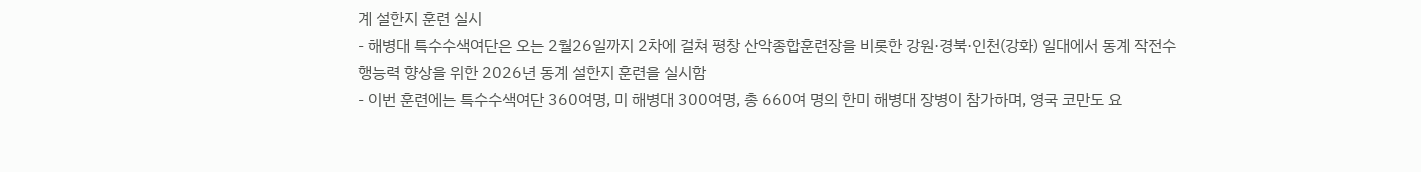계 설한지 훈련 실시
- 해병대 특수수색여단은 오는 2월26일까지 2차에 걸쳐 평창 산악종합훈련장을 비롯한 강원·경북·인천(강화) 일대에서 동계 작전수행능력 향상을 위한 2026년 동계 설한지 훈련을 실시함
- 이번 훈련에는 특수수색여단 360여명, 미 해병대 300여명, 총 660여 명의 한미 해병대 장병이 참가하며, 영국 코만도 요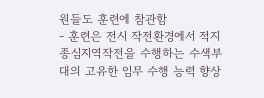원들도 훈련에 참관함
- 훈련은 전시 작전환경에서 적지종심지역작전을 수행하는 수색부대의 고유한 임무 수행 능력 향상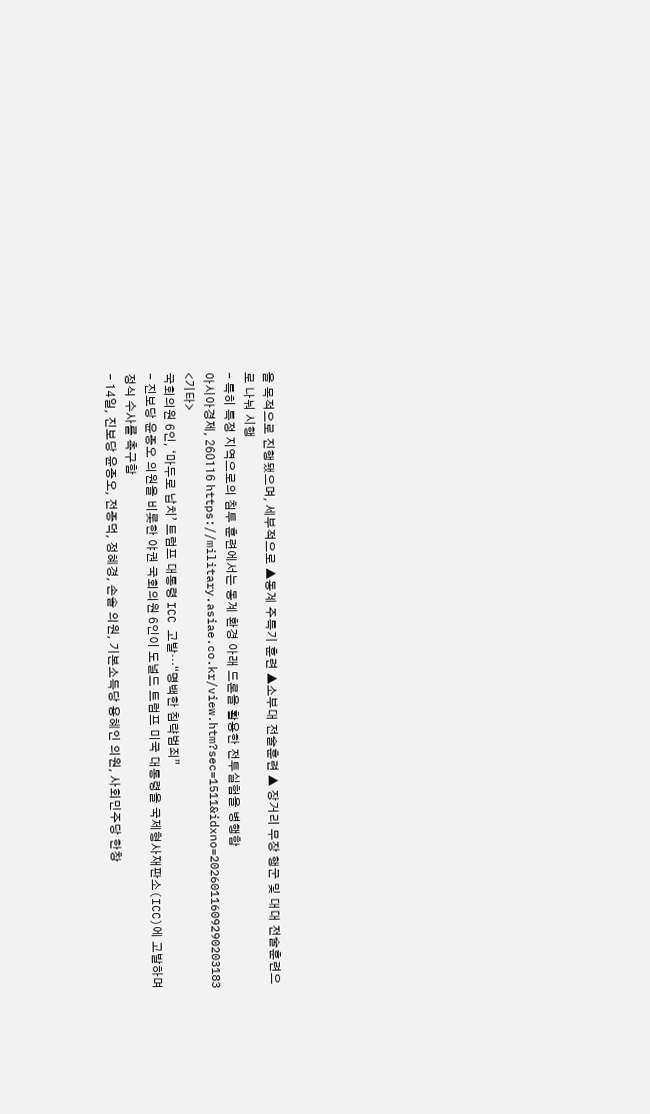을 목적으로 진행됐으며, 세부적으로 ▲동계 주특기 훈련 ▲소부대 전술훈련 ▲ 장거리 무장 행군 및 대대 전술훈련으로 나눠 시행
- 특히 특정 지역으로의 침투 훈련에서는 동계 환경 아래 드론을 활용한 전투실험을 병행함
아시아경제, 260116 https://military.asiae.co.kr/view.htm?sec=1511&idxno=2026011609290203183
<기타>
국회의원 6인, ‘마두로 납치’ 트럼프 대통령 ICC 고발…“명백한 침략범죄”
- 진보당 윤종오 의원을 비롯한 야권 국회의원 6인이 도널드 트럼프 미국 대통령을 국제형사재판소(ICC)에 고발하며 정식 수사를 촉구함
- 14일, 진보당 윤종오, 전종덕, 정혜경, 손솔 의원, 기본소득당 용혜인 의원, 사회민주당 한창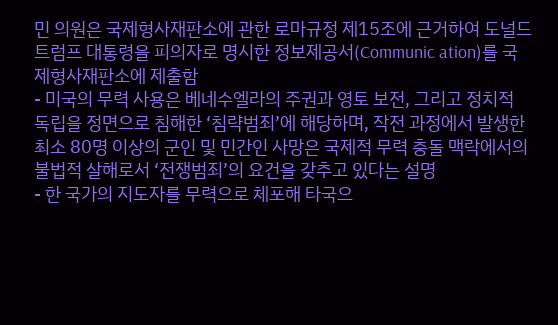민 의원은 국제형사재판소에 관한 로마규정 제15조에 근거하여 도널드 트럼프 대통령을 피의자로 명시한 정보제공서(Communic ation)를 국제형사재판소에 제출함
- 미국의 무력 사용은 베네수엘라의 주권과 영토 보전, 그리고 정치적 독립을 정면으로 침해한 ‘침략범죄’에 해당하며, 작전 과정에서 발생한 최소 80명 이상의 군인 및 민간인 사망은 국제적 무력 충돌 맥락에서의 불법적 살해로서 ‘전쟁범죄’의 요건을 갖추고 있다는 설명
- 한 국가의 지도자를 무력으로 체포해 타국으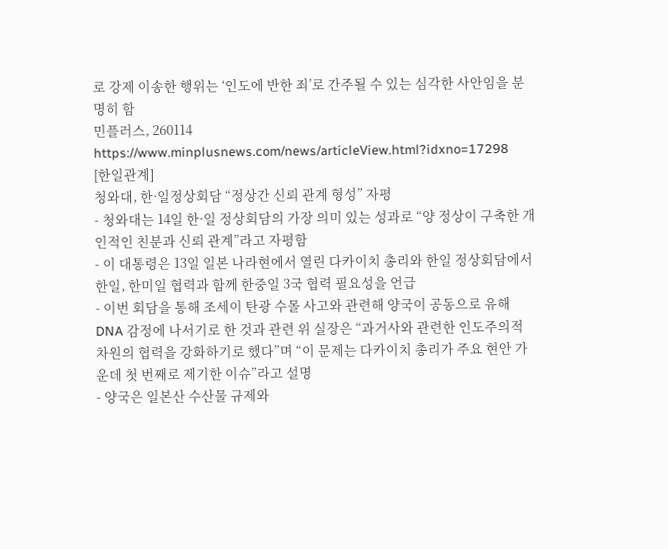로 강제 이송한 행위는 ‘인도에 반한 죄’로 간주될 수 있는 심각한 사안임을 분명히 함
민플러스, 260114 https://www.minplusnews.com/news/articleView.html?idxno=17298
[한일관계]
청와대, 한·일정상회담 “정상간 신뢰 관계 형성” 자평
- 청와대는 14일 한·일 정상회담의 가장 의미 있는 성과로 “양 정상이 구축한 개인적인 친분과 신뢰 관계”라고 자평함
- 이 대통령은 13일 일본 나라현에서 열린 다카이치 총리와 한일 정상회담에서 한일, 한미일 협력과 함께 한중일 3국 협력 필요성을 언급
- 이번 회담을 통해 조세이 탄광 수몰 사고와 관련해 양국이 공동으로 유해 DNA 감정에 나서기로 한 것과 관련 위 실장은 “과거사와 관련한 인도주의적 차원의 협력을 강화하기로 했다”며 “이 문제는 다카이치 총리가 주요 현안 가운데 첫 번째로 제기한 이슈”라고 설명
- 양국은 일본산 수산물 규제와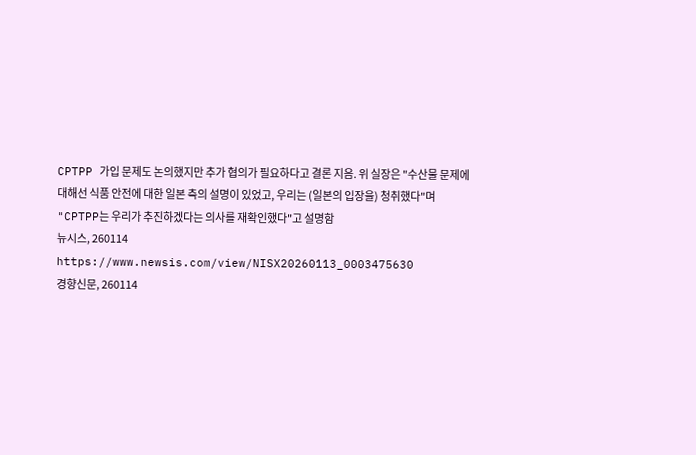CPTPP 가입 문제도 논의했지만 추가 협의가 필요하다고 결론 지음. 위 실장은 "수산물 문제에 대해선 식품 안전에 대한 일본 측의 설명이 있었고, 우리는 (일본의 입장을) 청취했다"며 "CPTPP는 우리가 추진하겠다는 의사를 재확인했다"고 설명함
뉴시스, 260114 https://www.newsis.com/view/NISX20260113_0003475630
경향신문, 260114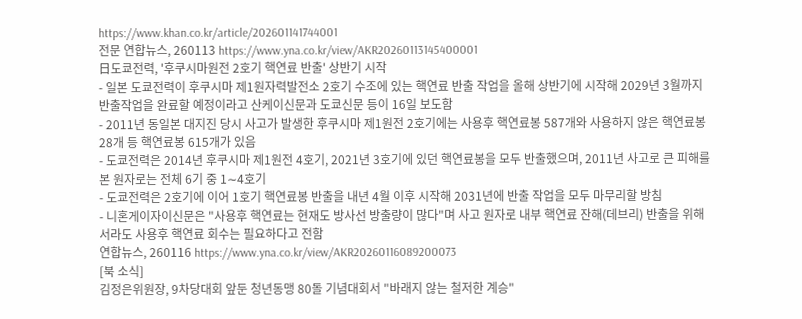https://www.khan.co.kr/article/202601141744001
전문 연합뉴스, 260113 https://www.yna.co.kr/view/AKR20260113145400001
日도쿄전력, '후쿠시마원전 2호기 핵연료 반출' 상반기 시작
- 일본 도쿄전력이 후쿠시마 제1원자력발전소 2호기 수조에 있는 핵연료 반출 작업을 올해 상반기에 시작해 2029년 3월까지 반출작업을 완료할 예정이라고 산케이신문과 도쿄신문 등이 16일 보도함
- 2011년 동일본 대지진 당시 사고가 발생한 후쿠시마 제1원전 2호기에는 사용후 핵연료봉 587개와 사용하지 않은 핵연료봉 28개 등 핵연료봉 615개가 있음
- 도쿄전력은 2014년 후쿠시마 제1원전 4호기, 2021년 3호기에 있던 핵연료봉을 모두 반출했으며, 2011년 사고로 큰 피해를 본 원자로는 전체 6기 중 1∼4호기
- 도쿄전력은 2호기에 이어 1호기 핵연료봉 반출을 내년 4월 이후 시작해 2031년에 반출 작업을 모두 마무리할 방침
- 니혼게이자이신문은 "사용후 핵연료는 현재도 방사선 방출량이 많다"며 사고 원자로 내부 핵연료 잔해(데브리) 반출을 위해서라도 사용후 핵연료 회수는 필요하다고 전함
연합뉴스, 260116 https://www.yna.co.kr/view/AKR20260116089200073
[북 소식]
김정은위원장, 9차당대회 앞둔 청년동맹 80돌 기념대회서 "바래지 않는 철저한 계승"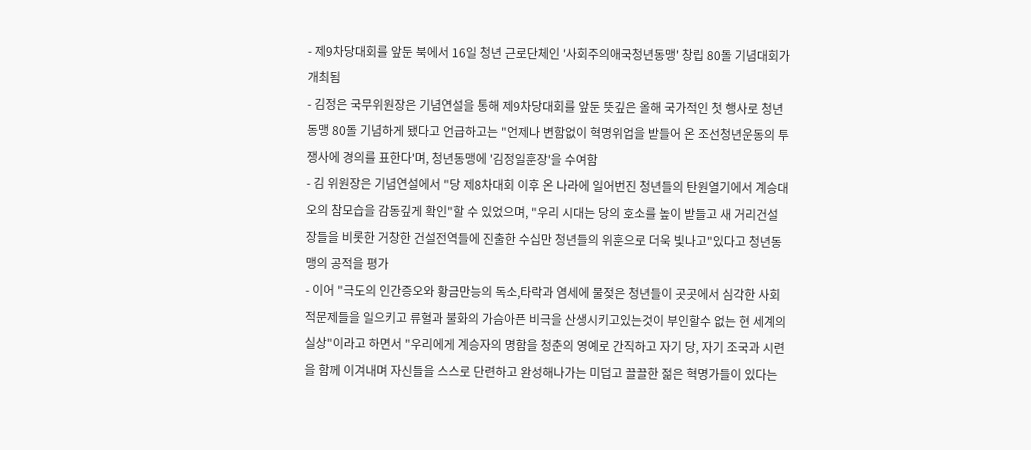- 제9차당대회를 앞둔 북에서 16일 청년 근로단체인 '사회주의애국청년동맹' 창립 80돌 기념대회가 개최됨
- 김정은 국무위원장은 기념연설을 통해 제9차당대회를 앞둔 뜻깊은 올해 국가적인 첫 행사로 청년동맹 80돌 기념하게 됐다고 언급하고는 "언제나 변함없이 혁명위업을 받들어 온 조선청년운동의 투쟁사에 경의를 표한다'며, 청년동맹에 '김정일훈장'을 수여함
- 김 위원장은 기념연설에서 "당 제8차대회 이후 온 나라에 일어번진 청년들의 탄원열기에서 계승대오의 참모습을 감동깊게 확인"할 수 있었으며, "우리 시대는 당의 호소를 높이 받들고 새 거리건설장들을 비롯한 거창한 건설전역들에 진출한 수십만 청년들의 위훈으로 더욱 빛나고"있다고 청년동맹의 공적을 평가
- 이어 "극도의 인간증오와 황금만능의 독소,타락과 염세에 물젖은 청년들이 곳곳에서 심각한 사회적문제들을 일으키고 류혈과 불화의 가슴아픈 비극을 산생시키고있는것이 부인할수 없는 현 세계의 실상"이라고 하면서 "우리에게 계승자의 명함을 청춘의 영예로 간직하고 자기 당, 자기 조국과 시련을 함께 이겨내며 자신들을 스스로 단련하고 완성해나가는 미덥고 끌끌한 젊은 혁명가들이 있다는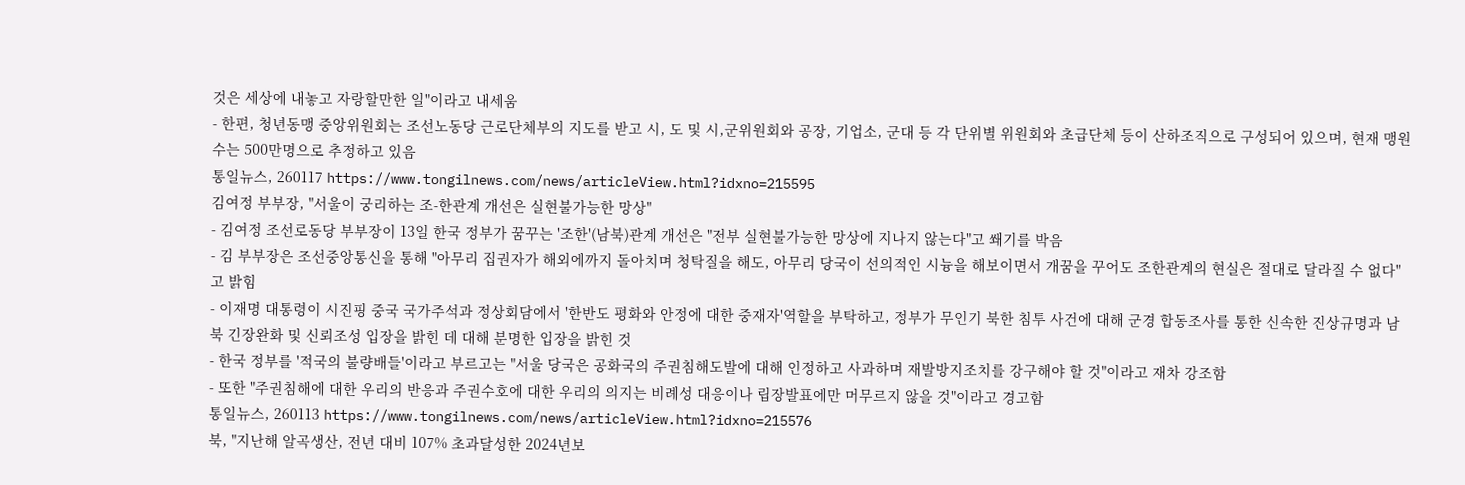것은 세상에 내놓고 자랑할만한 일"이라고 내세움
- 한편, 청년동맹 중앙위원회는 조선노동당 근로단체부의 지도를 받고 시, 도 및 시,군위원회와 공장, 기업소, 군대 등 각 단위별 위원회와 초급단체 등이 산하조직으로 구성되어 있으며, 현재 맹원수는 500만명으로 추정하고 있음
통일뉴스, 260117 https://www.tongilnews.com/news/articleView.html?idxno=215595
김여정 부부장, "서울이 궁리하는 조-한관계 개선은 실현불가능한 망상"
- 김여정 조선로동당 부부장이 13일 한국 정부가 꿈꾸는 '조한'(남북)관계 개선은 "전부 실현불가능한 망상에 지나지 않는다"고 쐐기를 박음
- 김 부부장은 조선중앙통신을 통해 "아무리 집권자가 해외에까지 돌아치며 청탁질을 해도, 아무리 당국이 선의적인 시늉을 해보이면서 개꿈을 꾸어도 조한관계의 현실은 절대로 달라질 수 없다"고 밝힘
- 이재명 대통령이 시진핑 중국 국가주석과 정상회담에서 '한반도 평화와 안정에 대한 중재자'역할을 부탁하고, 정부가 무인기 북한 침투 사건에 대해 군경 합동조사를 통한 신속한 진상규명과 남북 긴장완화 및 신뢰조성 입장을 밝힌 데 대해 분명한 입장을 밝힌 것
- 한국 정부를 '적국의 불량배들'이라고 부르고는 "서울 당국은 공화국의 주권침해도발에 대해 인정하고 사과하며 재발방지조치를 강구해야 할 것"이라고 재차 강조함
- 또한 "주권침해에 대한 우리의 반응과 주권수호에 대한 우리의 의지는 비례성 대응이나 립장발표에만 머무르지 않을 것"이라고 경고함
통일뉴스, 260113 https://www.tongilnews.com/news/articleView.html?idxno=215576
북, "지난해 알곡생산, 전년 대비 107% 초과달성한 2024년보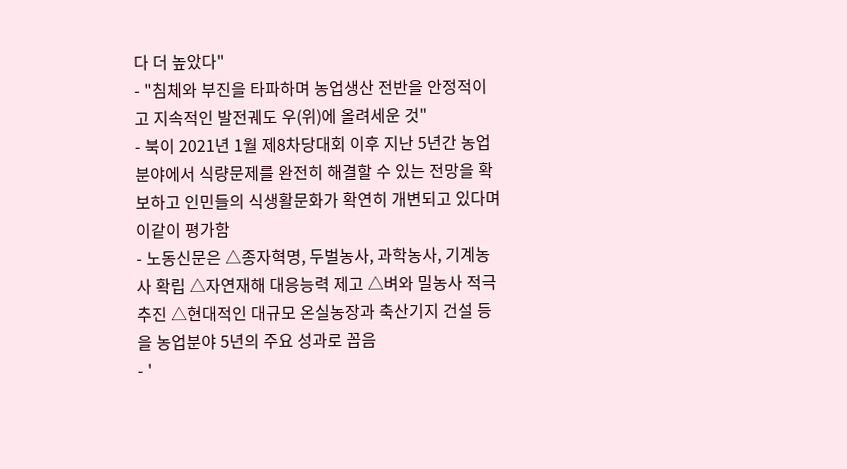다 더 높았다"
- "침체와 부진을 타파하며 농업생산 전반을 안정적이고 지속적인 발전궤도 우(위)에 올려세운 것"
- 북이 2021년 1월 제8차당대회 이후 지난 5년간 농업분야에서 식량문제를 완전히 해결할 수 있는 전망을 확보하고 인민들의 식생활문화가 확연히 개변되고 있다며 이같이 평가함
- 노동신문은 △종자혁명, 두벌농사, 과학농사, 기계농사 확립 △자연재해 대응능력 제고 △벼와 밀농사 적극 추진 △현대적인 대규모 온실농장과 축산기지 건설 등을 농업분야 5년의 주요 성과로 꼽음
- '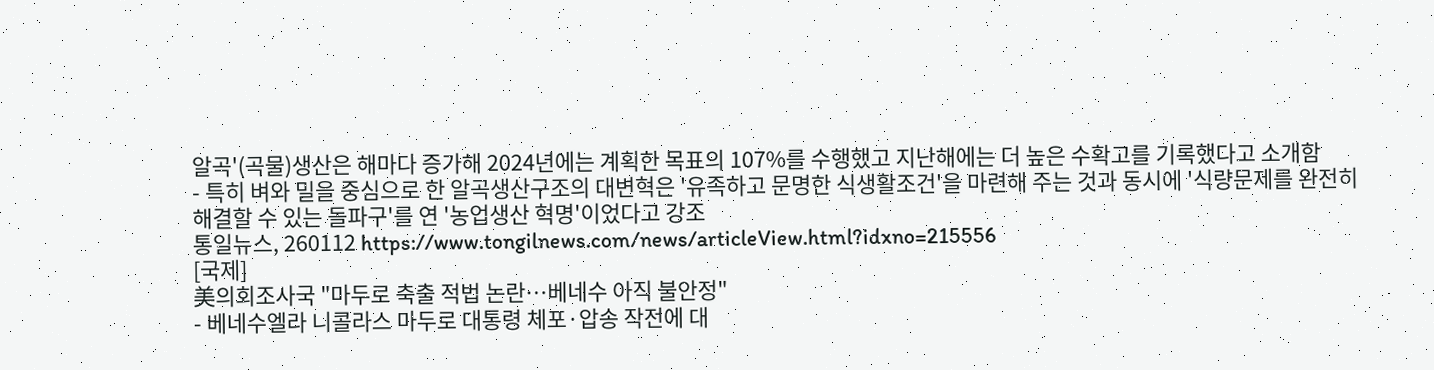알곡'(곡물)생산은 해마다 증가해 2024년에는 계획한 목표의 107%를 수행했고 지난해에는 더 높은 수확고를 기록했다고 소개함
- 특히 벼와 밀을 중심으로 한 알곡생산구조의 대변혁은 '유족하고 문명한 식생활조건'을 마련해 주는 것과 동시에 '식량문제를 완전히 해결할 수 있는 돌파구'를 연 '농업생산 혁명'이었다고 강조
통일뉴스, 260112 https://www.tongilnews.com/news/articleView.html?idxno=215556
[국제]
美의회조사국 "마두로 축출 적법 논란…베네수 아직 불안정"
- 베네수엘라 니콜라스 마두로 대통령 체포·압송 작전에 대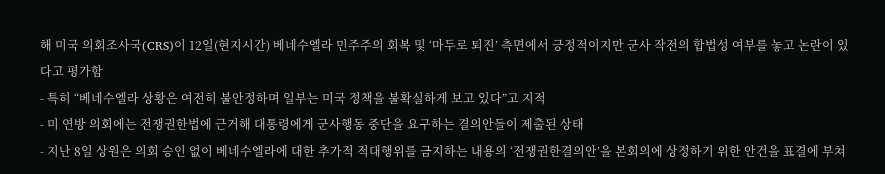해 미국 의회조사국(CRS)이 12일(현지시간) 베네수엘라 민주주의 회복 및 ‘마두로 퇴진’ 측면에서 긍정적이지만 군사 작전의 합법성 여부를 놓고 논란이 있다고 평가함
- 특히 “베네수엘라 상황은 여전히 불안정하며 일부는 미국 정책을 불확실하게 보고 있다”고 지적
- 미 연방 의회에는 전쟁권한법에 근거해 대통령에게 군사행동 중단을 요구하는 결의안들이 제출된 상태
- 지난 8일 상원은 의회 승인 없이 베네수엘라에 대한 추가적 적대행위를 금지하는 내용의 ‘전쟁권한결의안’을 본회의에 상정하기 위한 안건을 표결에 부쳐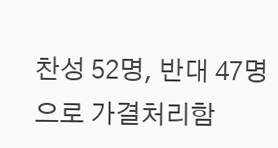찬성 52명, 반대 47명으로 가결처리함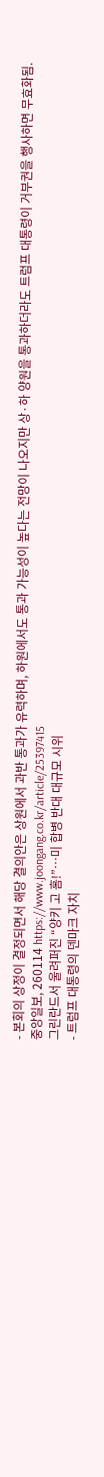- 본회의 상정이 결정되면서 해당 결의안은 상원에서 과반 통과가 유력하며, 하원에서도 통과 가능성이 높다는 전망이 나오지만 상·하 양원을 통과하더라도 트럼프 대통령이 거부권을 행사하면 무효화됨.
중앙일보, 260114 https://www.joongang.co.kr/article/25397415
그린란드서 울려퍼진 “양키 고 홈!”…미 합병 반대 대규모 시위
- 트럼프 대통령의 덴마크 자치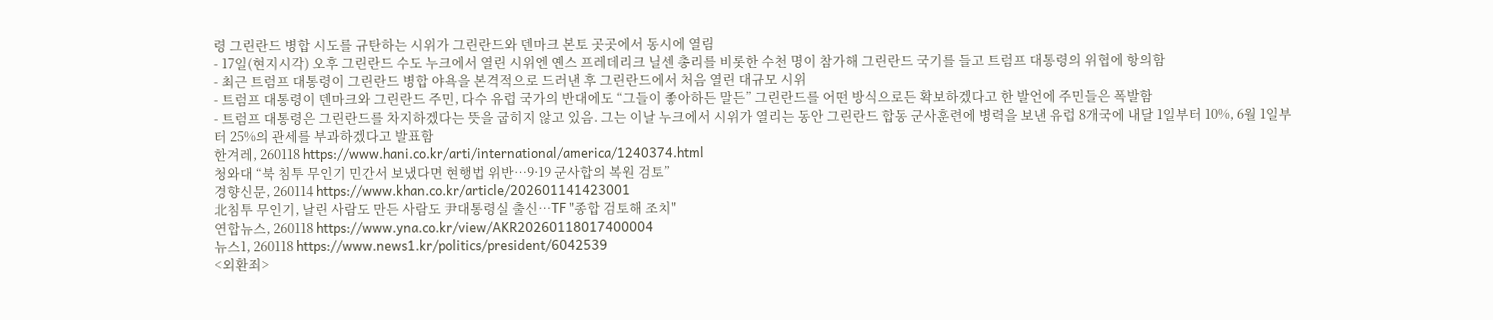령 그린란드 병합 시도를 규탄하는 시위가 그린란드와 덴마크 본토 곳곳에서 동시에 열림
- 17일(현지시각) 오후 그린란드 수도 누크에서 열린 시위엔 옌스 프레데리크 닐센 총리를 비롯한 수천 명이 참가해 그린란드 국기를 들고 트럼프 대통령의 위협에 항의함
- 최근 트럼프 대통령이 그린란드 병합 야욕을 본격적으로 드러낸 후 그린란드에서 처음 열린 대규모 시위
- 트럼프 대통령이 덴마크와 그린란드 주민, 다수 유럽 국가의 반대에도 “그들이 좋아하든 말든” 그린란드를 어떤 방식으로든 확보하겠다고 한 발언에 주민들은 폭발함
- 트럼프 대통령은 그린란드를 차지하겠다는 뜻을 굽히지 않고 있음. 그는 이날 누크에서 시위가 열리는 동안 그린란드 합동 군사훈련에 병력을 보낸 유럽 8개국에 내달 1일부터 10%, 6월 1일부터 25%의 관세를 부과하겠다고 발표함
한겨레, 260118 https://www.hani.co.kr/arti/international/america/1240374.html
청와대 “북 침투 무인기 민간서 보냈다면 현행법 위반…9·19 군사합의 복원 검토”
경향신문, 260114 https://www.khan.co.kr/article/202601141423001
北침투 무인기, 날린 사람도 만든 사람도 尹대통령실 출신…TF "종합 검토해 조치"
연합뉴스, 260118 https://www.yna.co.kr/view/AKR20260118017400004
뉴스1, 260118 https://www.news1.kr/politics/president/6042539
<외환죄>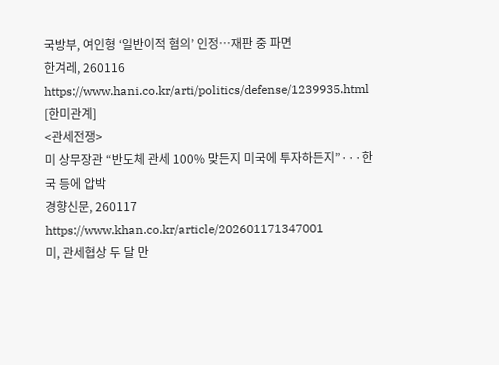국방부, 여인형 ‘일반이적 혐의’ 인정…재판 중 파면
한겨레, 260116 https://www.hani.co.kr/arti/politics/defense/1239935.html
[한미관계]
<관세전쟁>
미 상무장관 “반도체 관세 100% 맞든지 미국에 투자하든지”···한국 등에 압박
경향신문, 260117 https://www.khan.co.kr/article/202601171347001
미, 관세협상 두 달 만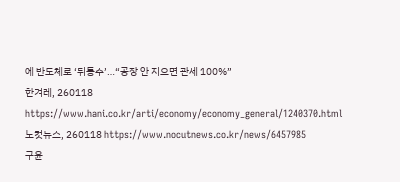에 반도체로 ‘뒤통수’…“공장 안 지으면 관세 100%”
한겨레, 260118 https://www.hani.co.kr/arti/economy/economy_general/1240370.html
노컷뉴스, 260118 https://www.nocutnews.co.kr/news/6457985
구윤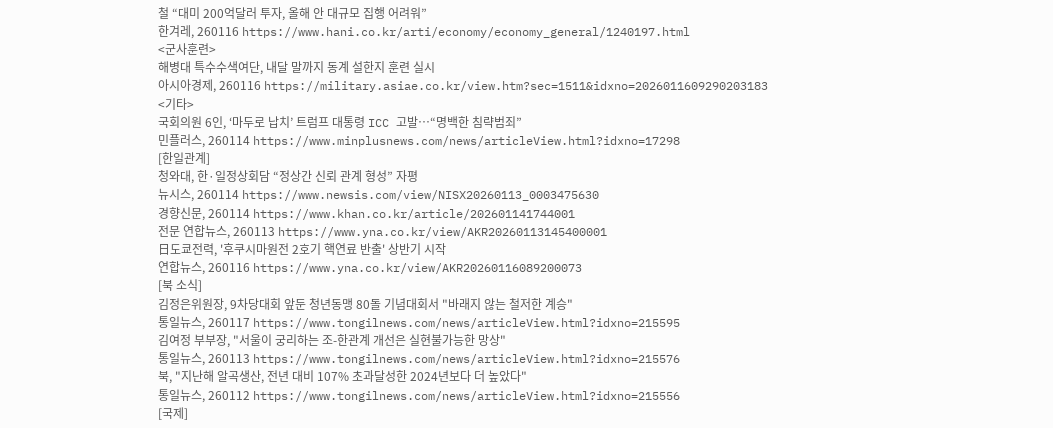철 “대미 200억달러 투자, 올해 안 대규모 집행 어려워”
한겨레, 260116 https://www.hani.co.kr/arti/economy/economy_general/1240197.html
<군사훈련>
해병대 특수수색여단, 내달 말까지 동계 설한지 훈련 실시
아시아경제, 260116 https://military.asiae.co.kr/view.htm?sec=1511&idxno=2026011609290203183
<기타>
국회의원 6인, ‘마두로 납치’ 트럼프 대통령 ICC 고발…“명백한 침략범죄”
민플러스, 260114 https://www.minplusnews.com/news/articleView.html?idxno=17298
[한일관계]
청와대, 한·일정상회담 “정상간 신뢰 관계 형성” 자평
뉴시스, 260114 https://www.newsis.com/view/NISX20260113_0003475630
경향신문, 260114 https://www.khan.co.kr/article/202601141744001
전문 연합뉴스, 260113 https://www.yna.co.kr/view/AKR20260113145400001
日도쿄전력, '후쿠시마원전 2호기 핵연료 반출' 상반기 시작
연합뉴스, 260116 https://www.yna.co.kr/view/AKR20260116089200073
[북 소식]
김정은위원장, 9차당대회 앞둔 청년동맹 80돌 기념대회서 "바래지 않는 철저한 계승"
통일뉴스, 260117 https://www.tongilnews.com/news/articleView.html?idxno=215595
김여정 부부장, "서울이 궁리하는 조-한관계 개선은 실현불가능한 망상"
통일뉴스, 260113 https://www.tongilnews.com/news/articleView.html?idxno=215576
북, "지난해 알곡생산, 전년 대비 107% 초과달성한 2024년보다 더 높았다"
통일뉴스, 260112 https://www.tongilnews.com/news/articleView.html?idxno=215556
[국제]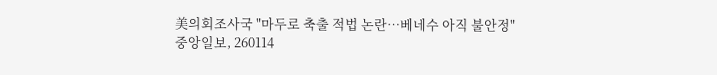美의회조사국 "마두로 축출 적법 논란…베네수 아직 불안정"
중앙일보, 260114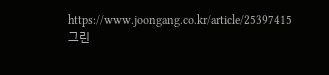https://www.joongang.co.kr/article/25397415
그린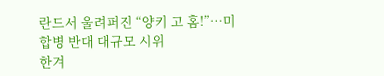란드서 울려퍼진 “양키 고 홈!”…미 합병 반대 대규모 시위
한겨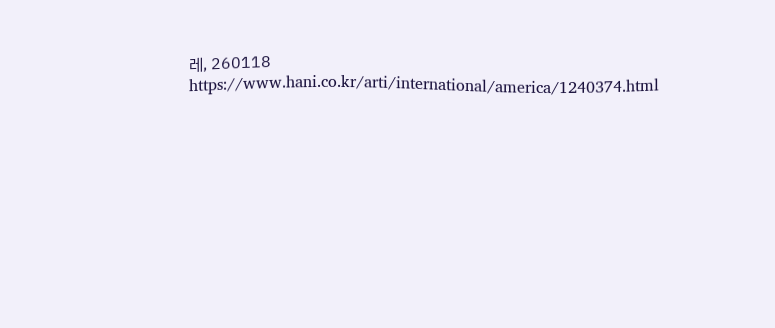레, 260118 https://www.hani.co.kr/arti/international/america/1240374.html